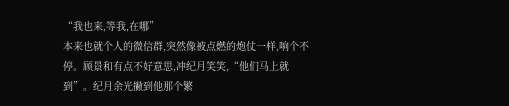“我也来,等我,在哪”
本来也就个人的微信群,突然像被点燃的炮仗一样,响个不停。顾景和有点不好意思,冲纪月笑笑,“他们马上就到”。纪月余光撇到他那个繁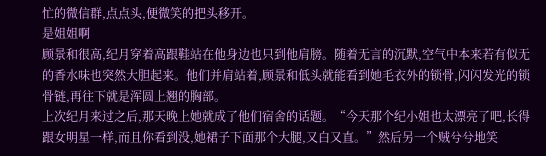忙的微信群,点点头,便微笑的把头移开。
是姐姐啊
顾景和很高,纪月穿着高跟鞋站在他身边也只到他肩膀。随着无言的沉默,空气中本来若有似无的香水味也突然大胆起来。他们并肩站着,顾景和低头就能看到她毛衣外的锁骨,闪闪发光的锁骨链,再往下就是浑圆上翘的胸部。
上次纪月来过之后,那天晚上她就成了他们宿舍的话题。“今天那个纪小姐也太漂亮了吧,长得跟女明星一样,而且你看到没,她裙子下面那个大腿,又白又直。”然后另一个贼兮兮地笑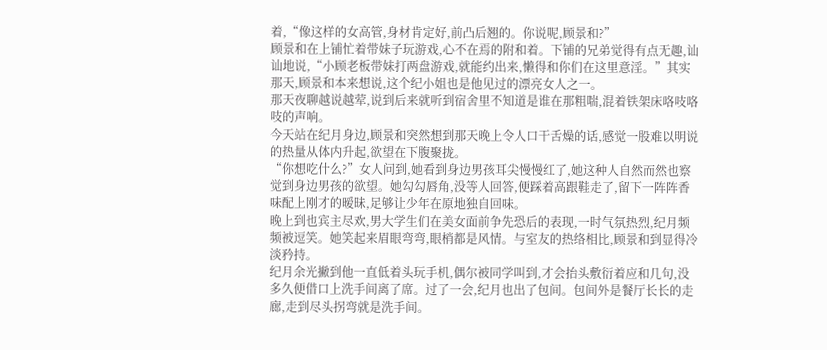着,“像这样的女高管,身材肯定好,前凸后翘的。你说呢,顾景和?”
顾景和在上铺忙着带妹子玩游戏,心不在焉的附和着。下铺的兄弟觉得有点无趣,讪讪地说,“小顾老板带妹打两盘游戏,就能约出来,懒得和你们在这里意淫。”其实那天,顾景和本来想说,这个纪小姐也是他见过的漂亮女人之一。
那天夜聊越说越荤,说到后来就听到宿舍里不知道是谁在那粗喘,混着铁架床咯吱咯吱的声响。
今天站在纪月身边,顾景和突然想到那天晚上令人口干舌燥的话,感觉一股难以明说的热量从体内升起,欲望在下腹聚拢。
“你想吃什么?”女人问到,她看到身边男孩耳尖慢慢红了,她这种人自然而然也察觉到身边男孩的欲望。她勾勾唇角,没等人回答,便踩着高跟鞋走了,留下一阵阵香味配上刚才的暧昧,足够让少年在原地独自回味。
晚上到也宾主尽欢,男大学生们在美女面前争先恐后的表现,一时气氛热烈,纪月频频被逗笑。她笑起来眉眼弯弯,眼梢都是风情。与室友的热络相比,顾景和到显得冷淡矜持。
纪月余光撇到他一直低着头玩手机,偶尔被同学叫到,才会抬头敷衍着应和几句,没多久便借口上洗手间离了席。过了一会,纪月也出了包间。包间外是餐厅长长的走廊,走到尽头拐弯就是洗手间。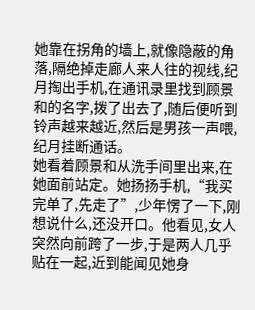她靠在拐角的墙上,就像隐蔽的角落,隔绝掉走廊人来人往的视线,纪月掏出手机,在通讯录里找到顾景和的名字,拨了出去了,随后便听到铃声越来越近,然后是男孩一声喂,纪月挂断通话。
她看着顾景和从洗手间里出来,在她面前站定。她扬扬手机,“我买完单了,先走了”,少年愣了一下,刚想说什么,还没开口。他看见,女人突然向前跨了一步,于是两人几乎贴在一起,近到能闻见她身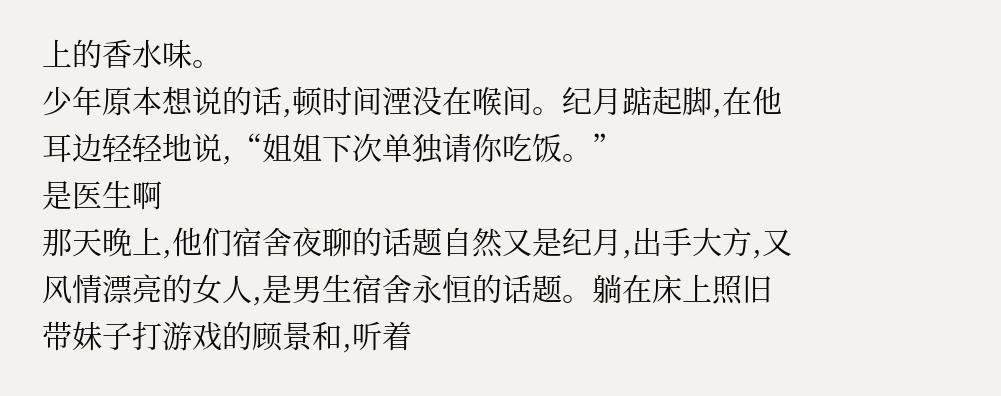上的香水味。
少年原本想说的话,顿时间湮没在喉间。纪月踮起脚,在他耳边轻轻地说,“姐姐下次单独请你吃饭。”
是医生啊
那天晚上,他们宿舍夜聊的话题自然又是纪月,出手大方,又风情漂亮的女人,是男生宿舍永恒的话题。躺在床上照旧带妹子打游戏的顾景和,听着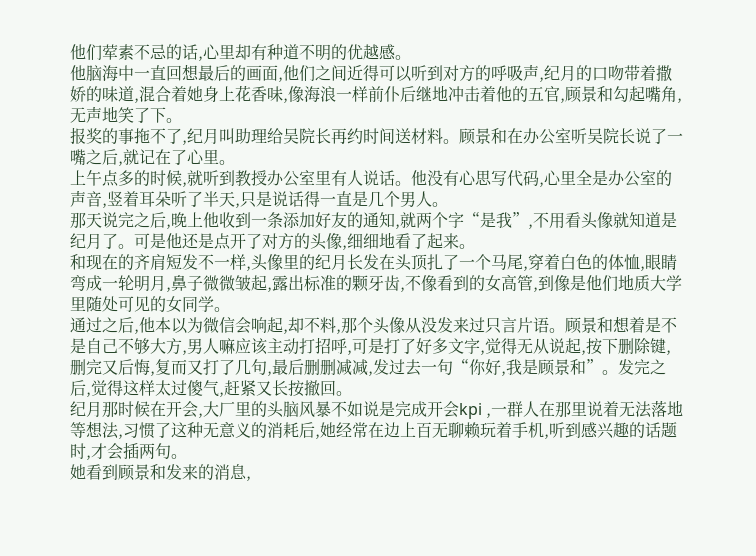他们荤素不忌的话,心里却有种道不明的优越感。
他脑海中一直回想最后的画面,他们之间近得可以听到对方的呼吸声,纪月的口吻带着撒娇的味道,混合着她身上花香味,像海浪一样前仆后继地冲击着他的五官,顾景和勾起嘴角,无声地笑了下。
报奖的事拖不了,纪月叫助理给吴院长再约时间送材料。顾景和在办公室听吴院长说了一嘴之后,就记在了心里。
上午点多的时候,就听到教授办公室里有人说话。他没有心思写代码,心里全是办公室的声音,竖着耳朵听了半天,只是说话得一直是几个男人。
那天说完之后,晚上他收到一条添加好友的通知,就两个字“是我”,不用看头像就知道是纪月了。可是他还是点开了对方的头像,细细地看了起来。
和现在的齐肩短发不一样,头像里的纪月长发在头顶扎了一个马尾,穿着白色的体恤,眼睛弯成一轮明月,鼻子微微皱起,露出标准的颗牙齿,不像看到的女高管,到像是他们地质大学里随处可见的女同学。
通过之后,他本以为微信会响起,却不料,那个头像从没发来过只言片语。顾景和想着是不是自己不够大方,男人嘛应该主动打招呼,可是打了好多文字,觉得无从说起,按下删除键,删完又后悔,复而又打了几句,最后删删减减,发过去一句“你好,我是顾景和”。发完之后,觉得这样太过傻气,赶紧又长按撤回。
纪月那时候在开会,大厂里的头脑风暴不如说是完成开会kpi ,一群人在那里说着无法落地等想法,习惯了这种无意义的消耗后,她经常在边上百无聊赖玩着手机,听到感兴趣的话题时,才会插两句。
她看到顾景和发来的消息,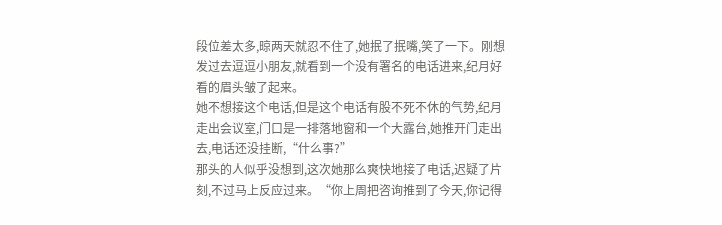段位差太多,晾两天就忍不住了,她抿了抿嘴,笑了一下。刚想发过去逗逗小朋友,就看到一个没有署名的电话进来,纪月好看的眉头皱了起来。
她不想接这个电话,但是这个电话有股不死不休的气势,纪月走出会议室,门口是一排落地窗和一个大露台,她推开门走出去,电话还没挂断,“什么事?”
那头的人似乎没想到,这次她那么爽快地接了电话,迟疑了片刻,不过马上反应过来。“你上周把咨询推到了今天,你记得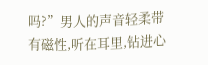吗?”男人的声音轻柔带有磁性,听在耳里,钻进心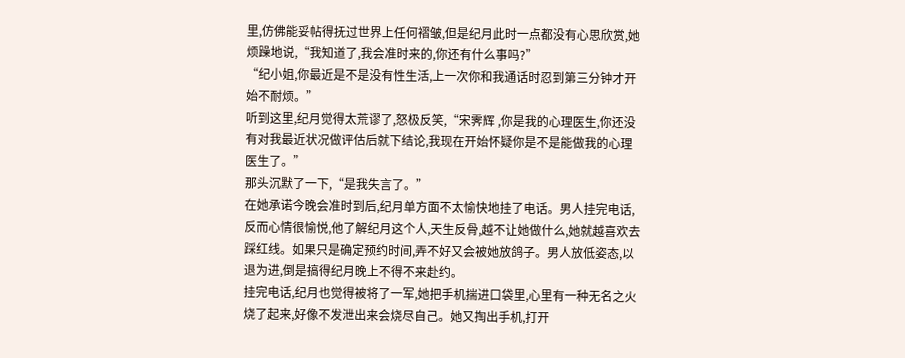里,仿佛能妥帖得抚过世界上任何褶皱,但是纪月此时一点都没有心思欣赏,她烦躁地说,“我知道了,我会准时来的,你还有什么事吗?”
“纪小姐,你最近是不是没有性生活,上一次你和我通话时忍到第三分钟才开始不耐烦。”
听到这里,纪月觉得太荒谬了,怒极反笑,“宋霁辉 ,你是我的心理医生,你还没有对我最近状况做评估后就下结论,我现在开始怀疑你是不是能做我的心理医生了。”
那头沉默了一下,“是我失言了。”
在她承诺今晚会准时到后,纪月单方面不太愉快地挂了电话。男人挂完电话,反而心情很愉悦,他了解纪月这个人,天生反骨,越不让她做什么,她就越喜欢去踩红线。如果只是确定预约时间,弄不好又会被她放鸽子。男人放低姿态,以退为进,倒是搞得纪月晚上不得不来赴约。
挂完电话,纪月也觉得被将了一军,她把手机揣进口袋里,心里有一种无名之火烧了起来,好像不发泄出来会烧尽自己。她又掏出手机,打开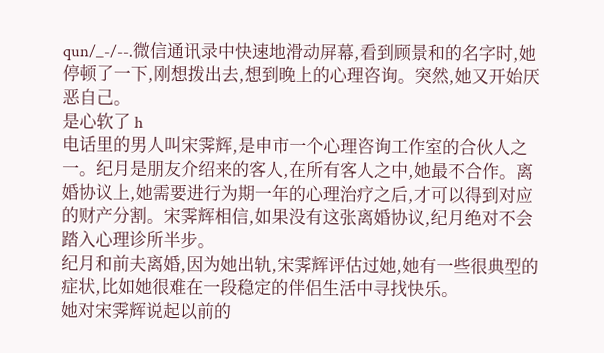qun/_-/--.微信通讯录中快速地滑动屏幕,看到顾景和的名字时,她停顿了一下,刚想拨出去,想到晚上的心理咨询。突然,她又开始厌恶自己。
是心软了 h
电话里的男人叫宋霁辉,是申市一个心理咨询工作室的合伙人之一。纪月是朋友介绍来的客人,在所有客人之中,她最不合作。离婚协议上,她需要进行为期一年的心理治疗之后,才可以得到对应的财产分割。宋霁辉相信,如果没有这张离婚协议,纪月绝对不会踏入心理诊所半步。
纪月和前夫离婚,因为她出轨,宋霁辉评估过她,她有一些很典型的症状,比如她很难在一段稳定的伴侣生活中寻找快乐。
她对宋霁辉说起以前的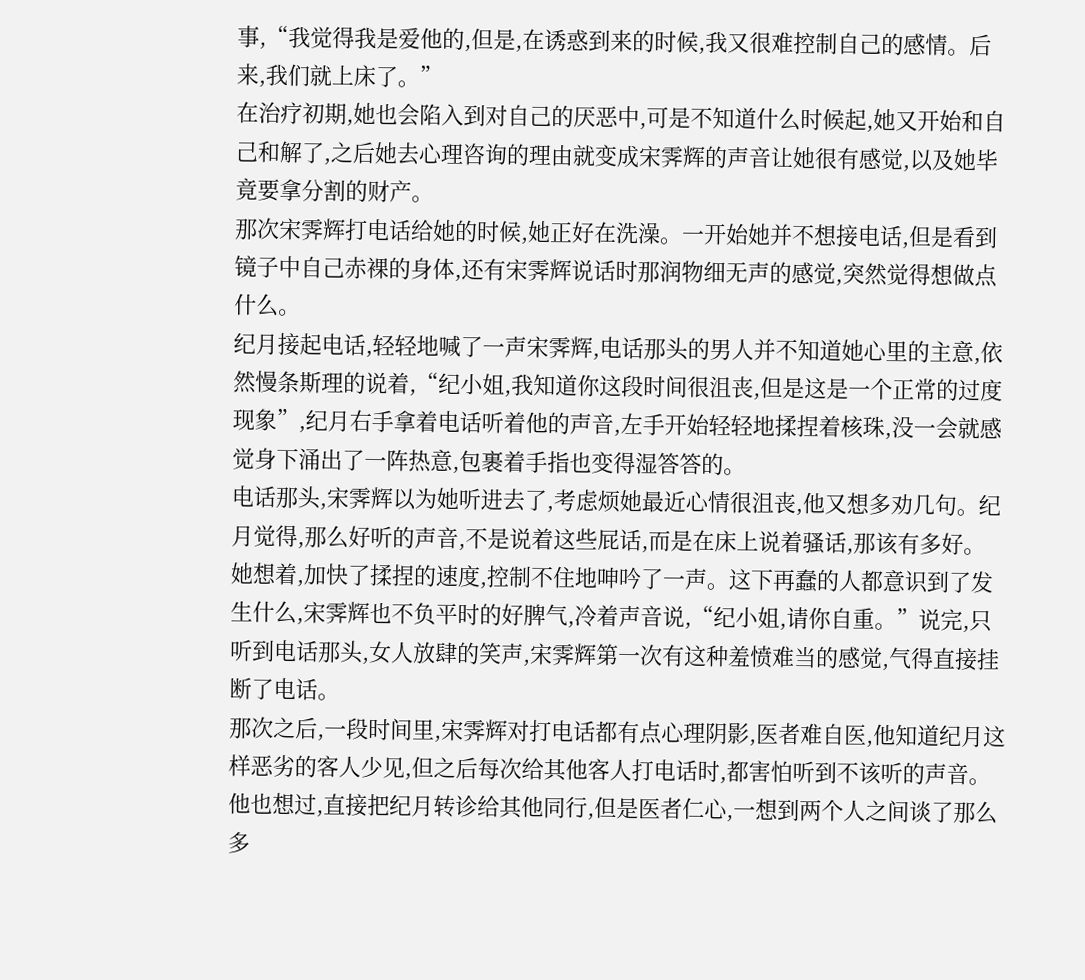事,“我觉得我是爱他的,但是,在诱惑到来的时候,我又很难控制自己的感情。后来,我们就上床了。”
在治疗初期,她也会陷入到对自己的厌恶中,可是不知道什么时候起,她又开始和自己和解了,之后她去心理咨询的理由就变成宋霁辉的声音让她很有感觉,以及她毕竟要拿分割的财产。
那次宋霁辉打电话给她的时候,她正好在洗澡。一开始她并不想接电话,但是看到镜子中自己赤裸的身体,还有宋霁辉说话时那润物细无声的感觉,突然觉得想做点什么。
纪月接起电话,轻轻地喊了一声宋霁辉,电话那头的男人并不知道她心里的主意,依然慢条斯理的说着,“纪小姐,我知道你这段时间很沮丧,但是这是一个正常的过度现象”,纪月右手拿着电话听着他的声音,左手开始轻轻地揉捏着核珠,没一会就感觉身下涌出了一阵热意,包裹着手指也变得湿答答的。
电话那头,宋霁辉以为她听进去了,考虑烦她最近心情很沮丧,他又想多劝几句。纪月觉得,那么好听的声音,不是说着这些屁话,而是在床上说着骚话,那该有多好。
她想着,加快了揉捏的速度,控制不住地呻吟了一声。这下再蠢的人都意识到了发生什么,宋霁辉也不负平时的好脾气,冷着声音说,“纪小姐,请你自重。”说完,只听到电话那头,女人放肆的笑声,宋霁辉第一次有这种羞愤难当的感觉,气得直接挂断了电话。
那次之后,一段时间里,宋霁辉对打电话都有点心理阴影,医者难自医,他知道纪月这样恶劣的客人少见,但之后每次给其他客人打电话时,都害怕听到不该听的声音。
他也想过,直接把纪月转诊给其他同行,但是医者仁心,一想到两个人之间谈了那么多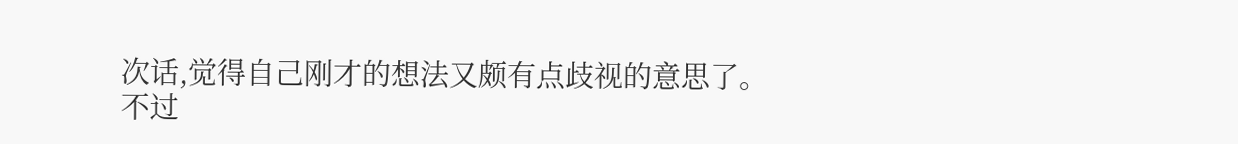次话,觉得自己刚才的想法又颇有点歧视的意思了。
不过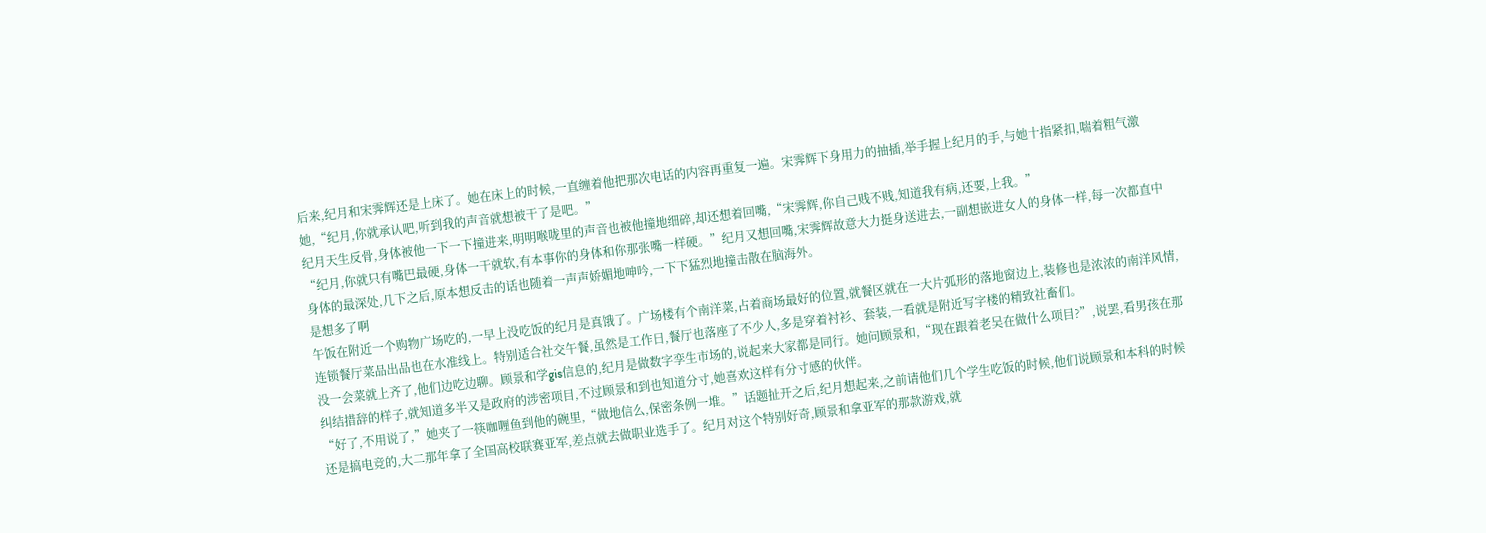后来,纪月和宋霁辉还是上床了。她在床上的时候,一直缠着他把那次电话的内容再重复一遍。宋霁辉下身用力的抽插,举手握上纪月的手,与她十指紧扣,喘着粗气激她,“纪月,你就承认吧,听到我的声音就想被干了是吧。”
纪月天生反骨,身体被他一下一下撞进来,明明喉咙里的声音也被他撞地细碎,却还想着回嘴,“宋霁辉,你自己贱不贱,知道我有病,还要,上我。”
“纪月,你就只有嘴巴最硬,身体一干就软,有本事你的身体和你那张嘴一样硬。”纪月又想回嘴,宋霁辉故意大力挺身送进去,一副想嵌进女人的身体一样,每一次都直中身体的最深处,几下之后,原本想反击的话也随着一声声娇媚地呻吟,一下下猛烈地撞击散在脑海外。
是想多了啊
午饭在附近一个购物广场吃的,一早上没吃饭的纪月是真饿了。广场楼有个南洋菜,占着商场最好的位置,就餐区就在一大片弧形的落地窗边上,装修也是浓浓的南洋风情,连锁餐厅菜品出品也在水准线上。特别适合社交午餐,虽然是工作日,餐厅也落座了不少人,多是穿着衬衫、套装,一看就是附近写字楼的精致社畜们。
没一会菜就上齐了,他们边吃边聊。顾景和学gis信息的,纪月是做数字孪生市场的,说起来大家都是同行。她问顾景和,“现在跟着老吴在做什么项目?”,说罢,看男孩在那纠结措辞的样子,就知道多半又是政府的涉密项目,不过顾景和到也知道分寸,她喜欢这样有分寸感的伙伴。
“好了,不用说了,”她夹了一筷咖喱鱼到他的碗里,“做地信么,保密条例一堆。”话题扯开之后,纪月想起来,之前请他们几个学生吃饭的时候,他们说顾景和本科的时候还是搞电竞的,大二那年拿了全国高校联赛亚军,差点就去做职业选手了。纪月对这个特别好奇,顾景和拿亚军的那款游戏,就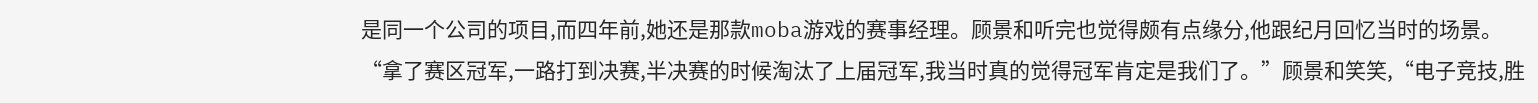是同一个公司的项目,而四年前,她还是那款moba游戏的赛事经理。顾景和听完也觉得颇有点缘分,他跟纪月回忆当时的场景。
“拿了赛区冠军,一路打到决赛,半决赛的时候淘汰了上届冠军,我当时真的觉得冠军肯定是我们了。”顾景和笑笑,“电子竞技,胜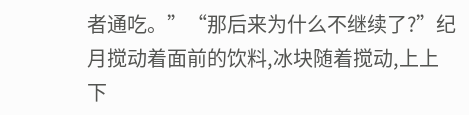者通吃。”“那后来为什么不继续了?”纪月搅动着面前的饮料,冰块随着搅动,上上下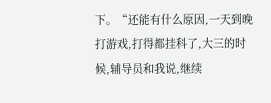下。“还能有什么原因,一天到晚打游戏,打得都挂科了,大三的时候,辅导员和我说,继续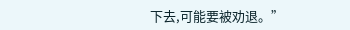下去,可能要被劝退。”